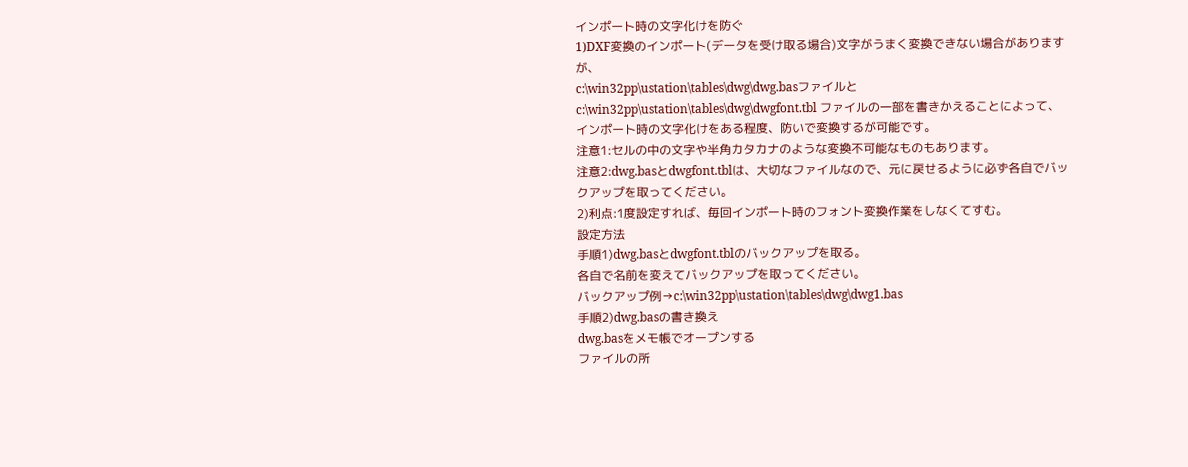インポート時の文字化けを防ぐ
1)DXF変換のインポート(データを受け取る場合)文字がうまく変換できない場合がありますが、
c:\win32pp\ustation\tables\dwg\dwg.basファイルと
c:\win32pp\ustation\tables\dwg\dwgfont.tbl ファイルの一部を書きかえることによって、
インポート時の文字化けをある程度、防いで変換するが可能です。
注意1:セルの中の文字や半角カタカナのような変換不可能なものもあります。
注意2:dwg.basとdwgfont.tblは、大切なファイルなので、元に戻せるように必ず各自でバックアップを取ってください。
2)利点:1度設定すれば、毎回インポート時のフォント変換作業をしなくてすむ。
設定方法
手順1)dwg.basとdwgfont.tblのバックアップを取る。
各自で名前を変えてバックアップを取ってください。
バックアップ例→c:\win32pp\ustation\tables\dwg\dwg1.bas
手順2)dwg.basの書き換え
dwg.basをメモ帳でオープンする
ファイルの所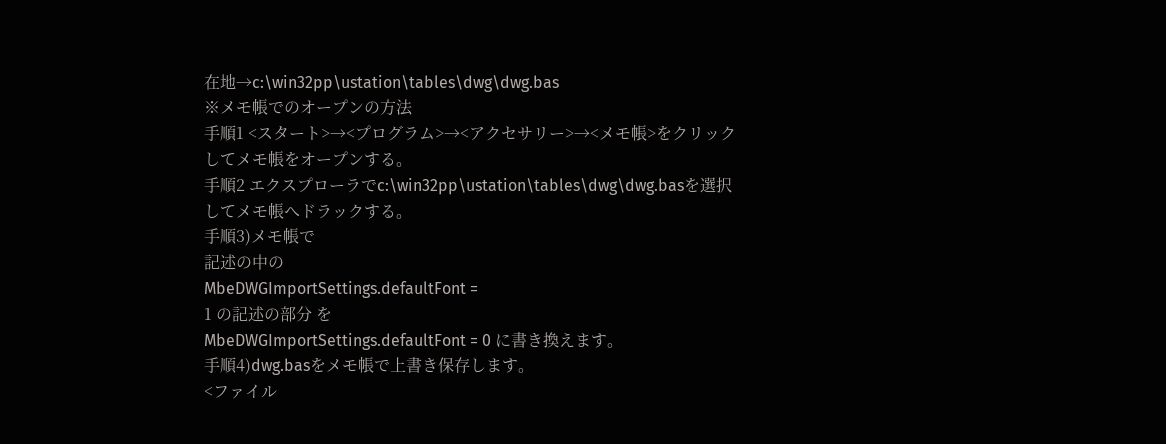在地→c:\win32pp\ustation\tables\dwg\dwg.bas
※メモ帳でのオープンの方法
手順1 <スタート>→<プログラム>→<アクセサリー>→<メモ帳>をクリックしてメモ帳をオープンする。
手順2 エクスプローラでc:\win32pp\ustation\tables\dwg\dwg.basを選択してメモ帳へドラックする。
手順3)メモ帳で
記述の中の
MbeDWGImportSettings.defaultFont =
1 の記述の部分 を
MbeDWGImportSettings.defaultFont = 0 に書き換えます。
手順4)dwg.basをメモ帳で上書き保存します。
<ファイル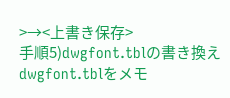>→<上書き保存>
手順5)dwgfont.tblの書き換え
dwgfont.tblをメモ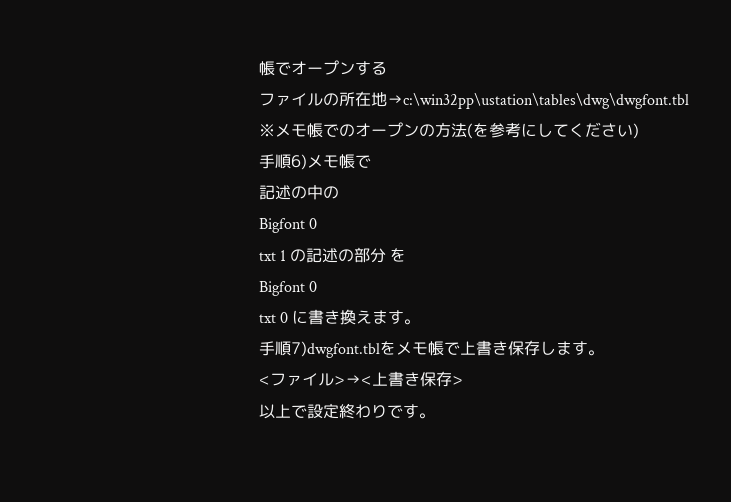帳でオープンする
ファイルの所在地→c:\win32pp\ustation\tables\dwg\dwgfont.tbl
※メモ帳でのオープンの方法(を参考にしてください)
手順6)メモ帳で
記述の中の
Bigfont 0
txt 1 の記述の部分 を
Bigfont 0
txt 0 に書き換えます。
手順7)dwgfont.tblをメモ帳で上書き保存します。
<ファイル>→<上書き保存>
以上で設定終わりです。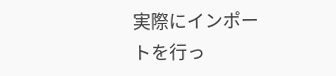実際にインポートを行っ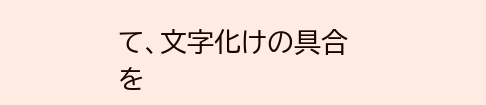て、文字化けの具合を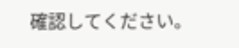確認してください。